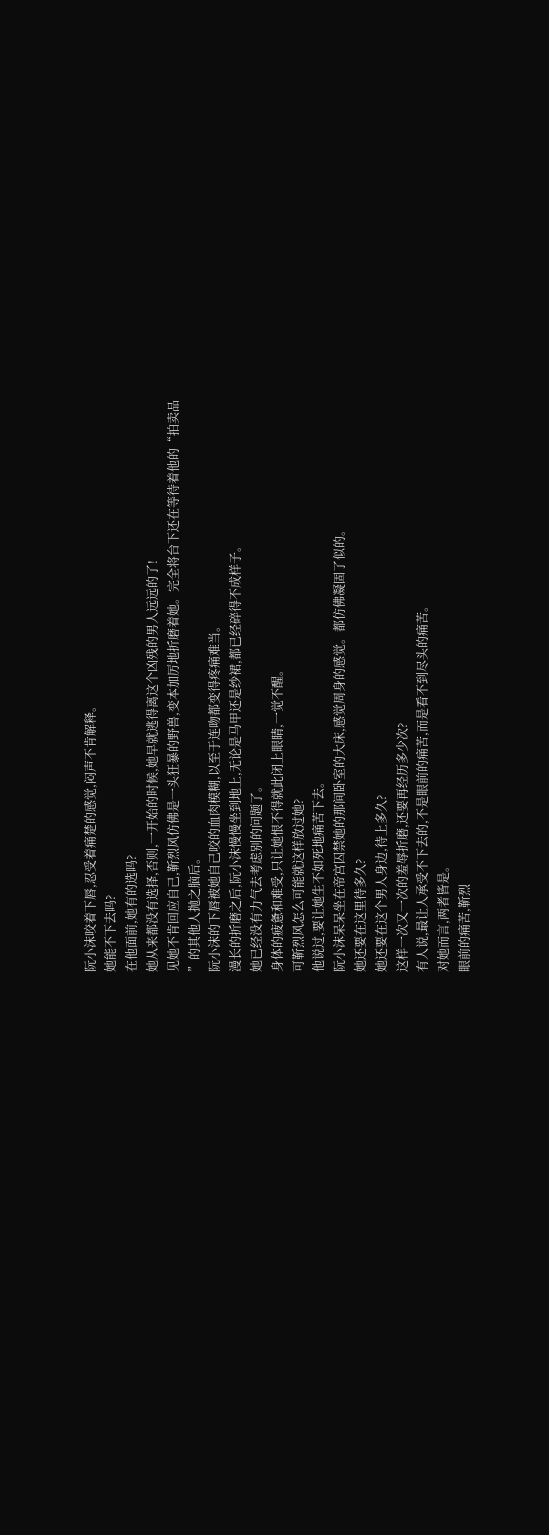阮小沫咬着下唇,忍受着痛楚的感觉,闷声不肯解释。
她能不下去吗?
在他面前,她有的选吗?
她从来都没有选择,否则,一开始的时候,她早就逃得离这个凶残的男人远远的了!
见她不肯回应自己,靳烈风仿佛是一头狂暴的野兽,变本加厉地折磨着她。完全将台下还在等待着他的“拍卖品
”的其他人抛之脑后。
阮小沫的下唇被她自己咬的血肉模糊,以至于连吻都变得疼痛难当。
漫长的折磨之后,阮小沫慢慢坐到地上,无论是马甲还是纱裙,都已经碎得不成样子。
她已经没有力气去考虑别的问题了。
身体的疲惫和难受,只让她恨不得就此闭上眼睛,一觉不醒。
可靳烈风怎么可能就这样放过她?
他说过,要让她生不如死地痛苦下去。
阮小沫呆呆坐在帝宫囚禁她的那间卧室的大床,感觉周身的感觉。都仿佛凝固了似的。
她还要在这里待多久?
她还要在这个男人身边,待上多久?
这样一次又一次的羞辱折磨,还要再经历多少次?
有人说,最让人承受不下去的,不是眼前的痛苦,而是看不到尽头的痛苦。
对她而言,两者皆是。
眼前的痛苦,靳烈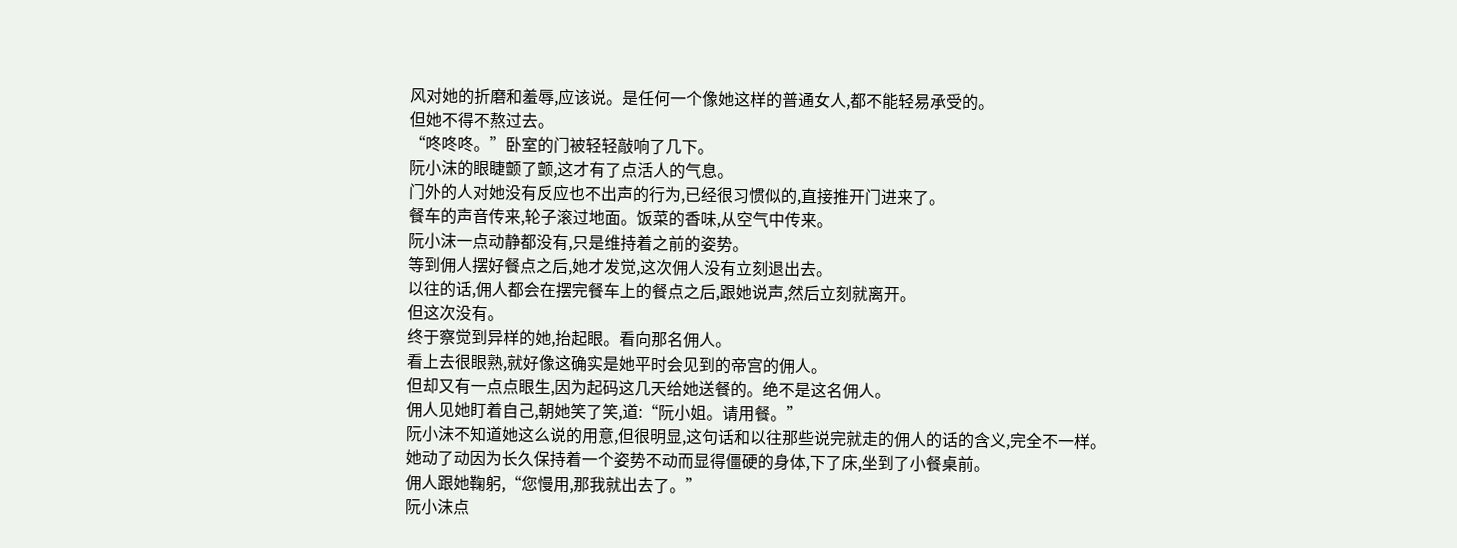风对她的折磨和羞辱,应该说。是任何一个像她这样的普通女人,都不能轻易承受的。
但她不得不熬过去。
“咚咚咚。”卧室的门被轻轻敲响了几下。
阮小沫的眼睫颤了颤,这才有了点活人的气息。
门外的人对她没有反应也不出声的行为,已经很习惯似的,直接推开门进来了。
餐车的声音传来,轮子滚过地面。饭菜的香味,从空气中传来。
阮小沫一点动静都没有,只是维持着之前的姿势。
等到佣人摆好餐点之后,她才发觉,这次佣人没有立刻退出去。
以往的话,佣人都会在摆完餐车上的餐点之后,跟她说声,然后立刻就离开。
但这次没有。
终于察觉到异样的她,抬起眼。看向那名佣人。
看上去很眼熟,就好像这确实是她平时会见到的帝宫的佣人。
但却又有一点点眼生,因为起码这几天给她送餐的。绝不是这名佣人。
佣人见她盯着自己,朝她笑了笑,道:“阮小姐。请用餐。”
阮小沫不知道她这么说的用意,但很明显,这句话和以往那些说完就走的佣人的话的含义,完全不一样。
她动了动因为长久保持着一个姿势不动而显得僵硬的身体,下了床,坐到了小餐桌前。
佣人跟她鞠躬,“您慢用,那我就出去了。”
阮小沫点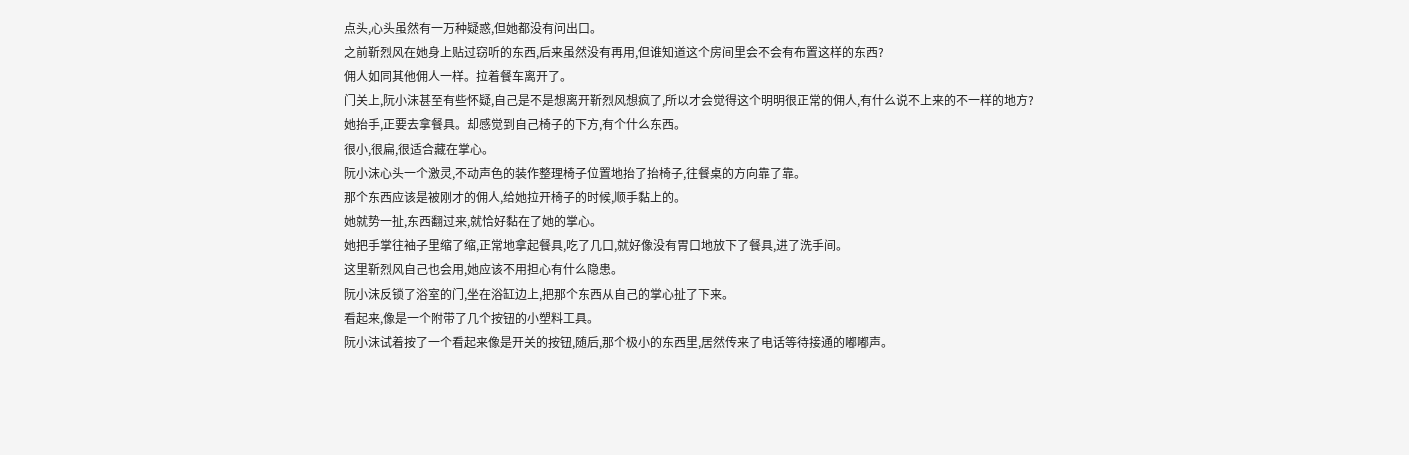点头,心头虽然有一万种疑惑,但她都没有问出口。
之前靳烈风在她身上贴过窃听的东西,后来虽然没有再用,但谁知道这个房间里会不会有布置这样的东西?
佣人如同其他佣人一样。拉着餐车离开了。
门关上,阮小沫甚至有些怀疑,自己是不是想离开靳烈风想疯了,所以才会觉得这个明明很正常的佣人,有什么说不上来的不一样的地方?
她抬手,正要去拿餐具。却感觉到自己椅子的下方,有个什么东西。
很小,很扁,很适合藏在掌心。
阮小沫心头一个激灵,不动声色的装作整理椅子位置地抬了抬椅子,往餐桌的方向靠了靠。
那个东西应该是被刚才的佣人,给她拉开椅子的时候,顺手黏上的。
她就势一扯,东西翻过来,就恰好黏在了她的掌心。
她把手掌往袖子里缩了缩,正常地拿起餐具,吃了几口,就好像没有胃口地放下了餐具,进了洗手间。
这里靳烈风自己也会用,她应该不用担心有什么隐患。
阮小沫反锁了浴室的门,坐在浴缸边上,把那个东西从自己的掌心扯了下来。
看起来,像是一个附带了几个按钮的小塑料工具。
阮小沫试着按了一个看起来像是开关的按钮,随后,那个极小的东西里,居然传来了电话等待接通的嘟嘟声。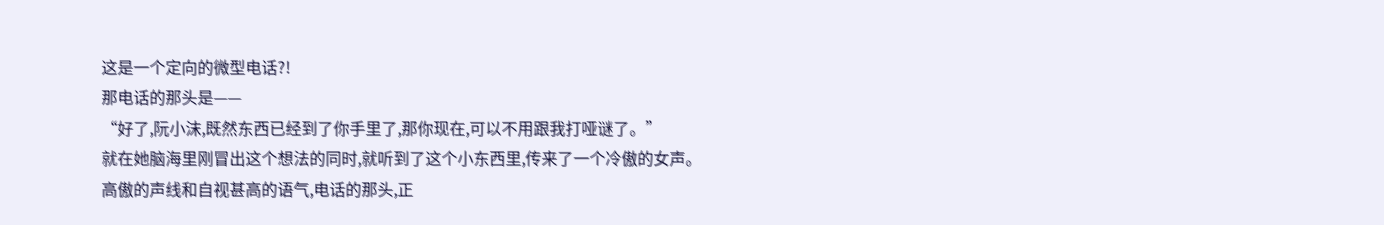这是一个定向的微型电话?!
那电话的那头是——
“好了,阮小沫,既然东西已经到了你手里了,那你现在,可以不用跟我打哑谜了。”
就在她脑海里刚冒出这个想法的同时,就听到了这个小东西里,传来了一个冷傲的女声。
高傲的声线和自视甚高的语气,电话的那头,正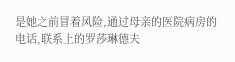是她之前冒着风险,通过母亲的医院病房的电话,联系上的罗莎琳德夫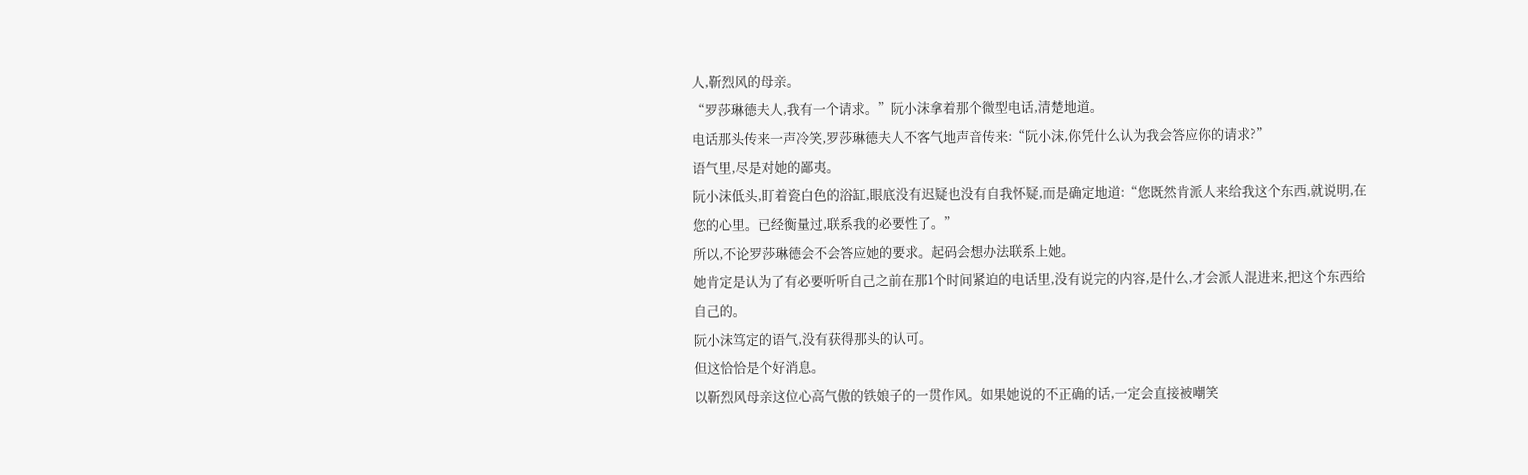人,靳烈风的母亲。
“罗莎琳德夫人,我有一个请求。”阮小沫拿着那个微型电话,清楚地道。
电话那头传来一声冷笑,罗莎琳德夫人不客气地声音传来:“阮小沫,你凭什么认为我会答应你的请求?”
语气里,尽是对她的鄙夷。
阮小沫低头,盯着瓷白色的浴缸,眼底没有迟疑也没有自我怀疑,而是确定地道:“您既然肯派人来给我这个东西,就说明,在您的心里。已经衡量过,联系我的必要性了。”
所以,不论罗莎琳德会不会答应她的要求。起码会想办法联系上她。
她肯定是认为了有必要听听自己之前在那1个时间紧迫的电话里,没有说完的内容,是什么,才会派人混进来,把这个东西给自己的。
阮小沫笃定的语气,没有获得那头的认可。
但这恰恰是个好消息。
以靳烈风母亲这位心高气傲的铁娘子的一贯作风。如果她说的不正确的话,一定会直接被嘲笑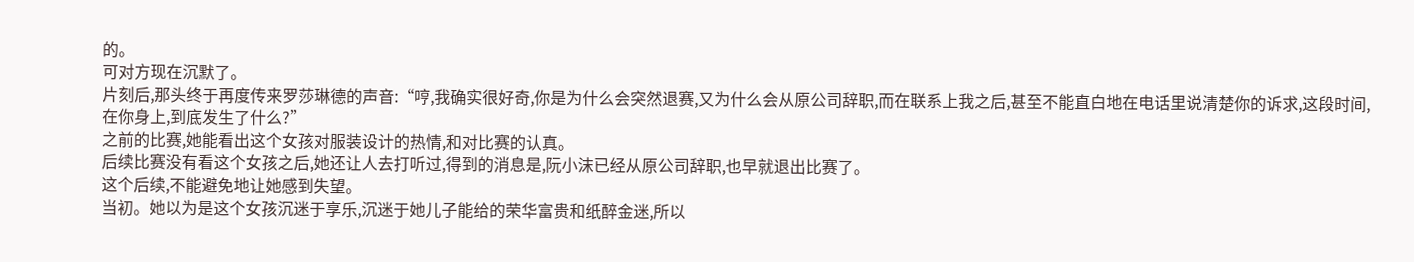的。
可对方现在沉默了。
片刻后,那头终于再度传来罗莎琳德的声音:“哼,我确实很好奇,你是为什么会突然退赛,又为什么会从原公司辞职,而在联系上我之后,甚至不能直白地在电话里说清楚你的诉求,这段时间,在你身上,到底发生了什么?”
之前的比赛,她能看出这个女孩对服装设计的热情,和对比赛的认真。
后续比赛没有看这个女孩之后,她还让人去打听过,得到的消息是,阮小沫已经从原公司辞职,也早就退出比赛了。
这个后续,不能避免地让她感到失望。
当初。她以为是这个女孩沉迷于享乐,沉迷于她儿子能给的荣华富贵和纸醉金迷,所以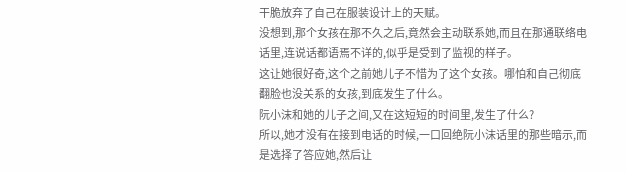干脆放弃了自己在服装设计上的天赋。
没想到,那个女孩在那不久之后,竟然会主动联系她,而且在那通联络电话里,连说话都语焉不详的,似乎是受到了监视的样子。
这让她很好奇,这个之前她儿子不惜为了这个女孩。哪怕和自己彻底翻脸也没关系的女孩,到底发生了什么。
阮小沫和她的儿子之间,又在这短短的时间里,发生了什么?
所以,她才没有在接到电话的时候,一口回绝阮小沫话里的那些暗示,而是选择了答应她,然后让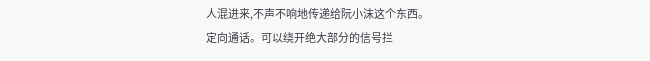人混进来,不声不响地传递给阮小沫这个东西。
定向通话。可以绕开绝大部分的信号拦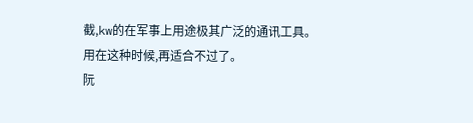截,kw的在军事上用途极其广泛的通讯工具。
用在这种时候,再适合不过了。
阮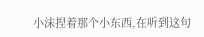小沫捏着那个小东西,在听到这句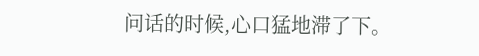问话的时候,心口猛地滞了下。